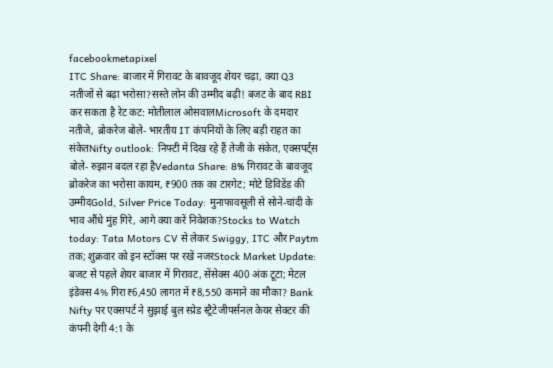facebookmetapixel
ITC Share: बाजार में गिरावट के बावजूद शेयर चढ़ा, क्या Q3 नतीजों से बढ़ा भरोसा?सस्ते लोन की उम्मीद बढ़ी! बजट के बाद RBI कर सकता है रेट कट: मोतीलाल ओसवालMicrosoft के दमदार नतीजे, ब्रोकरेज बोले- भारतीय IT कंपनियों के लिए बड़ी राहत का संकेतNifty outlook: निफ्टी में दिख रहे हैं तेजी के संकेत, एक्सपर्ट्स बोले- रुझान बदल रहा हैVedanta Share: 8% गिरावट के बावजूद ब्रोकरेज का भरोसा कायम, ₹900 तक का टारगेट; मोटे डिविडेंड की उम्मीदGold, Silver Price Today: मुनाफावसूली से सोने-चांदी के भाव औंधे मुंह गिरे, आगे क्या करें निवेशक?Stocks to Watch today: Tata Motors CV से लेकर Swiggy, ITC और Paytm तक; शुक्रवार को इन स्टॉक्स पर रखें नजरStock Market Update: बजट से पहले शेयर बाजार में गिरावट, सेंसेक्स 400 अंक टूटा; मेटल इंडेक्स 4% गिरा₹6,450 लागत में ₹8,550 कमाने का मौका? Bank Nifty पर एक्सपर्ट ने सुझाई बुल स्प्रेड स्ट्रैटेजीपर्सनल केयर सेक्टर की कंपनी देगी 4:1 के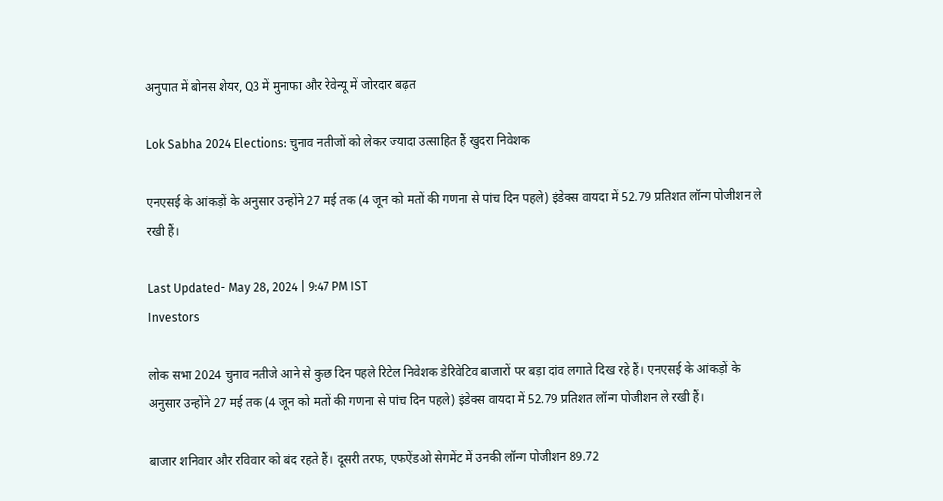अनुपात में बोनस शेयर, Q3 में मुनाफा और रेवेन्यू में जोरदार बढ़त

Lok Sabha 2024 Elections: चुनाव नतीजों को लेकर ज्यादा उत्साहित हैं खुदरा निवेशक

एनएसई के आंकड़ों के अनुसार उन्होंने 27 मई तक (4 जून को मतों की गणना से पांच दिन पहले) इंडेक्स वायदा में 52.79 प्रतिशत लॉन्ग पोजीशन ले रखी हैं।

Last Updated- May 28, 2024 | 9:47 PM IST
Investors

लोक सभा 2024 चुनाव नतीजे आने से कुछ दिन पहले रिटेल निवेशक डेरिवेटिव बाजारों पर बड़ा दांव लगाते दिख रहे हैं। एनएसई के आंकड़ों के अनुसार उन्होंने 27 मई तक (4 जून को मतों की गणना से पांच दिन पहले) इंडेक्स वायदा में 52.79 प्रतिशत लॉन्ग पोजीशन ले रखी हैं।

बाजार शनिवार और रविवार को बंद रहते हैं। दूसरी तरफ, एफऐंडओ सेगमेंट में उनकी लॉन्ग पोजीशन 89.72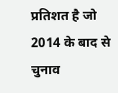प्रतिशत है जो 2014 के बाद से चुनाव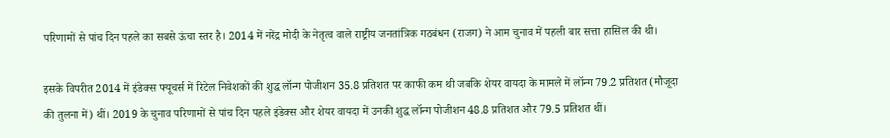परिणामों से पांच दिन पहले का सबसे ऊंचा स्तर है। 2014 में नरेंद्र मोदी के नेतृत्व वाले राष्ट्रीय जनतांत्रिक गठबंधन (राजग) ने आम चुनाव में पहली बार सत्ता हासिल की थी।

इसके विपरीत 2014 में इंडेक्स फ्यूचर्स में रिटेल निवेशकों की शुद्ध लॉन्ग पोजीशन 35.8 प्रतिशत पर काफी कम थी जबकि शेयर वायदा के मामले में लॉन्ग 79.2 प्रतिशत (मौजूदा की तुलना में) थीं। 2019 के चुनाव परिणामों से पांच दिन पहले इंडेक्स और शेयर वायदा में उनकी शुद्ध लॉन्ग पोजीशन 48.8 प्रतिशत और 79.5 प्रतिशत थीं।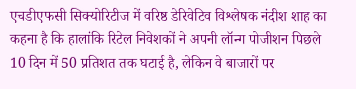एचडीएफसी सिक्योरिटीज में वरिष्ठ डेरिवेटिव विश्लेषक नंदीश शाह का कहना है कि हालांकि रिटेल निवेशकों ने अपनी लॉन्ग पोजीशन पिछले 10 दिन में 50 प्रतिशत तक घटाई है, लेकिन वे बाजारों पर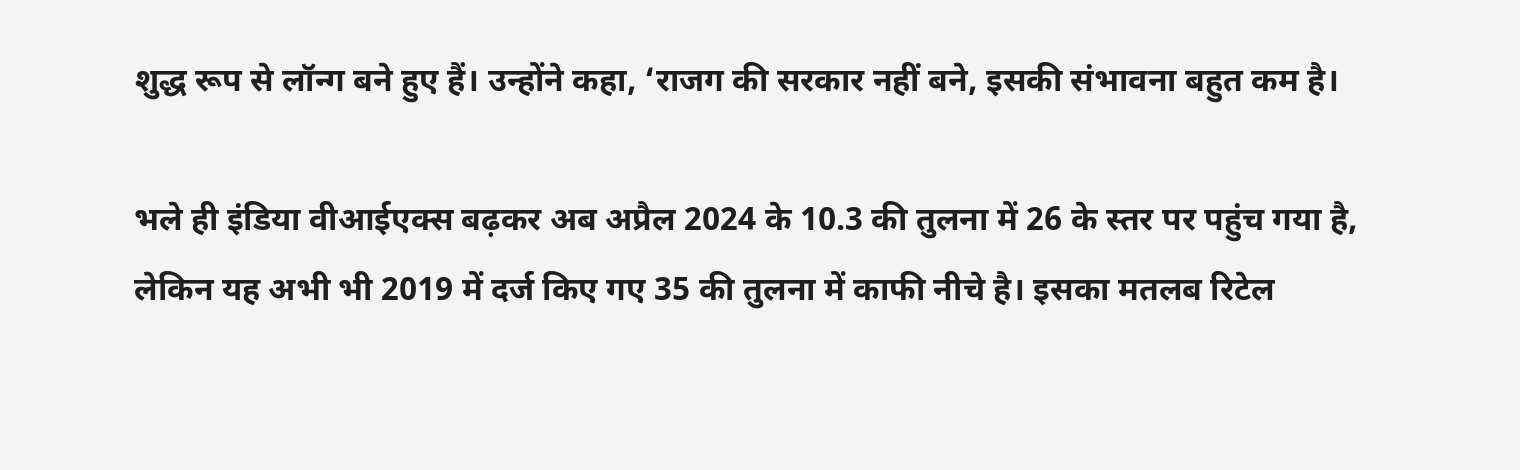शुद्ध रूप से लॉन्ग बने हुए हैं। उन्होंने कहा, ‘राजग की सरकार नहीं बने, इसकी संभावना बहुत कम है।

भले ही इंडिया वीआईएक्स बढ़कर अब अप्रैल 2024 के 10.3 की तुलना में 26 के स्तर पर पहुंच गया है, लेकिन यह अभी भी 2019 में दर्ज किए गए 35 की तुलना में काफी नीचे है। इसका मतलब रिटेल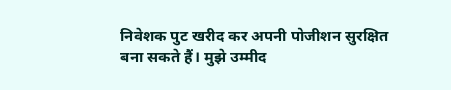निवेशक पुट खरीद कर अपनी पोजीशन सुरक्षित बना सकते हैं। मुझे उम्मीद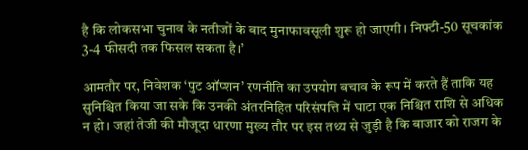है कि लोकसभा चुनाव के नतीजों के बाद मुनाफावसूली शुरू हो जाएगी। निफ्टी-50 सूचकांक 3-4 फीसदी तक फिसल सकता है।’

आमतौर पर, निवेशक ‘पुट ऑप्शन’ रणनीति का उपयोग बचाव के रूप में करते हैं ताकि यह सुनिश्चित किया जा सके कि उनकी अंतरनिहित परिसंपत्ति में घाटा एक निश्चित राशि से अधिक न हो। जहां तेजी की मौजूदा धारणा मुख्य तौर पर इस तथ्य से जुड़ी है कि बाजार को राजग के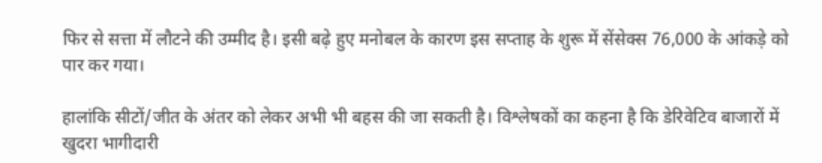फिर से सत्ता में लौटने की उम्मीद है। इसी बढ़े हुए मनोबल के कारण इस सप्ताह के शुरू में सेंसेक्स 76,000 के आंकड़े को पार कर गया।

हालांकि सीटों/जीत के अंतर को लेकर अभी भी बहस की जा सकती है। विश्लेषकों का कहना है कि डेरिवेटिव बाजारों में खुदरा भागीदारी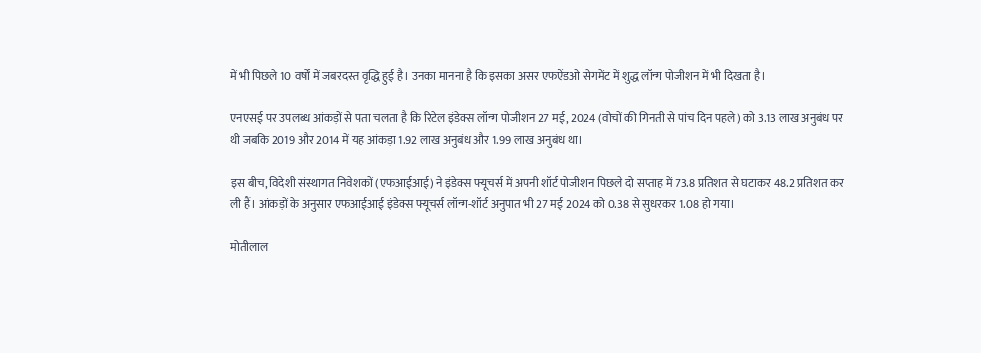में भी पिछले 10 वर्षों में जबरदस्त वृद्धि हुई है। उनका मानना है कि इसका असर एफऐंडओ सेगमेंट में शुद्ध लॉन्ग पोजीशन में भी दिखता है।

एनएसई पर उपलब्ध आंकड़ों से पता चलता है कि रिटेल इंडेक्स लॉन्ग पोजीशन 27 मई, 2024 (वोचों की गिनती से पांच दिन पहले) को 3.13 लाख अनुबंध पर थी जबकि 2019 और 2014 में यह आंकड़ा 1.92 लाख अनुबंध और 1.99 लाख अनुबंध था।

इस बीच, विदेशी संस्थागत निवेशकों (एफआईआई) ने इंडेक्स फ्यूचर्स में अपनी शॉर्ट पोजीशन पिछले दो सप्ताह में 73.8 प्रतिशत से घटाकर 48.2 प्रतिशत कर ली हैं। आंकड़ों के अनुसार एफआईआई इंडेक्स फ्यूचर्स लॉन्ग-शॉर्ट अनुपात भी 27 मई 2024 को 0.38 से सुधरकर 1.08 हो गया।

मोतीलाल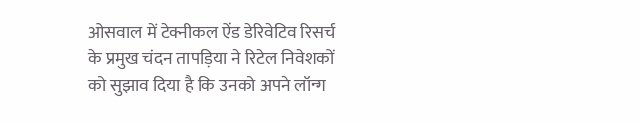ओसवाल में टेक्नीकल ऐंड डेरिवेटिव रिसर्च के प्रमुख चंदन तापड़िया ने रिटेल निवेशकों को सुझाव दिया है कि उनको अपने लॉन्ग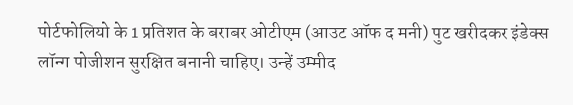पोर्टफोलियो के 1 प्रतिशत के बराबर ओटीएम (आउट ऑफ द मनी) पुट खरीदकर इंडेक्स लॉन्ग पोजीशन सुरक्षित बनानी चाहिए। उन्हें उम्मीद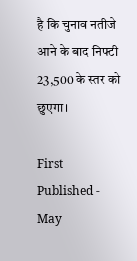है कि चुनाव नतीजे आने के बाद निफ्टी 23,500 के स्तर को छुएगा।

First Published - May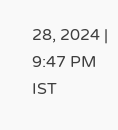28, 2024 | 9:47 PM IST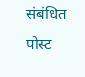संबंधित पोस्ट